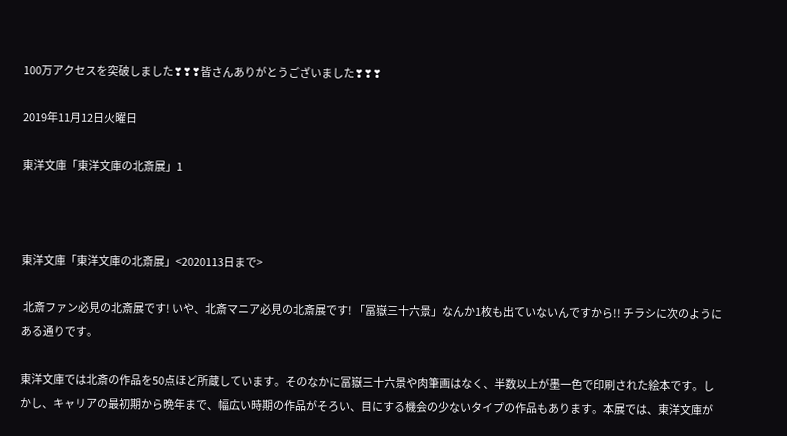100万アクセスを突破しました❣❣❣皆さんありがとうございました❣❣❣

2019年11月12日火曜日

東洋文庫「東洋文庫の北斎展」1



東洋文庫「東洋文庫の北斎展」<2020113日まで>

 北斎ファン必見の北斎展です! いや、北斎マニア必見の北斎展です! 「冨嶽三十六景」なんか1枚も出ていないんですから!! チラシに次のようにある通りです。

東洋文庫では北斎の作品を50点ほど所蔵しています。そのなかに冨嶽三十六景や肉筆画はなく、半数以上が墨一色で印刷された絵本です。しかし、キャリアの最初期から晩年まで、幅広い時期の作品がそろい、目にする機会の少ないタイプの作品もあります。本展では、東洋文庫が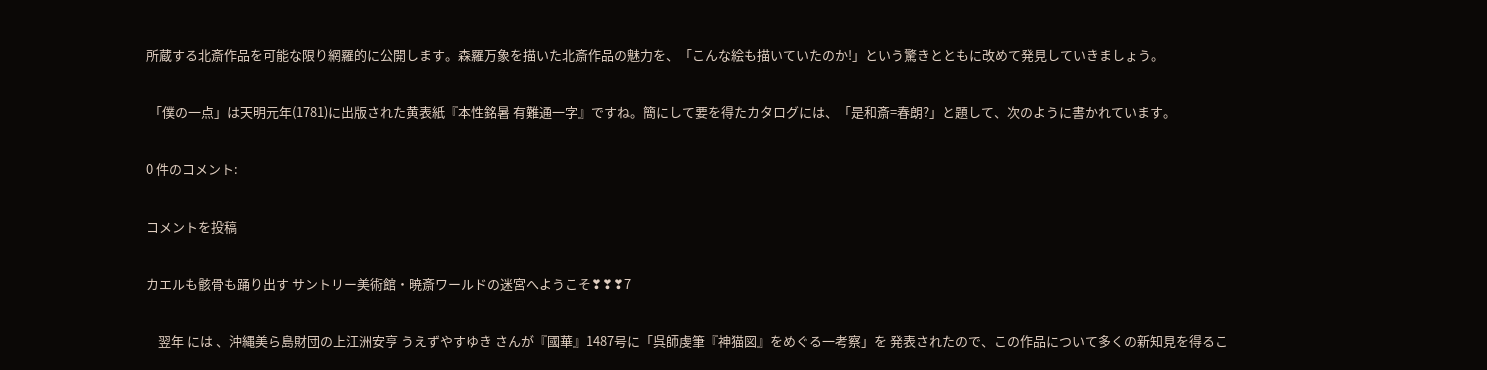所蔵する北斎作品を可能な限り網羅的に公開します。森羅万象を描いた北斎作品の魅力を、「こんな絵も描いていたのか!」という驚きとともに改めて発見していきましょう。

 「僕の一点」は天明元年(1781)に出版された黄表紙『本性銘暑 有難通一字』ですね。簡にして要を得たカタログには、「是和斎=春朗?」と題して、次のように書かれています。

0 件のコメント:

コメントを投稿

カエルも骸骨も踊り出す サントリー美術館・暁斎ワールドの迷宮へようこそ❣❣❣7

    翌年 には 、沖縄美ら島財団の上江洲安亨 うえずやすゆき さんが『國華』1487号に「呉師虔筆『神猫図』をめぐる一考察」を 発表されたので、この作品について多くの新知見を得るこ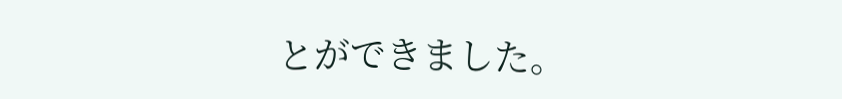とができました。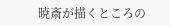暁斎が描くところの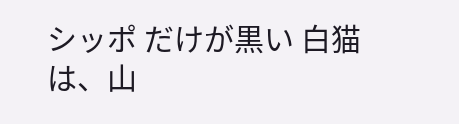シッポ だけが黒い 白猫 は、山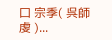口 宗季( 呉師虔 )...